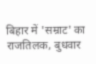बिहार में 'सम्राट' का राजतिलक, बुधवार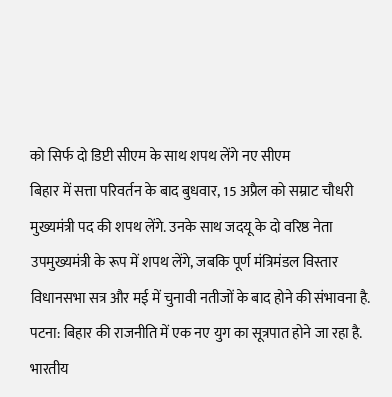को सिर्फ दो डिप्टी सीएम के साथ शपथ लेंगे नए सीएम
बिहार में सत्ता परिवर्तन के बाद बुधवार, 15 अप्रैल को सम्राट चौधरी मुख्यमंत्री पद की शपथ लेंगे. उनके साथ जदयू के दो वरिष्ठ नेता उपमुख्यमंत्री के रूप में शपथ लेंगे, जबकि पूर्ण मंत्रिमंडल विस्तार विधानसभा सत्र और मई में चुनावी नतीजों के बाद होने की संभावना है.
पटना: बिहार की राजनीति में एक नए युग का सूत्रपात होने जा रहा है. भारतीय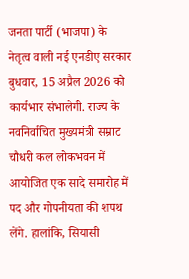जनता पार्टी (भाजपा) के नेतृत्व वाली नई एनडीए सरकार बुधवार, 15 अप्रैल 2026 को कार्यभार संभालेगी. राज्य के नवनिर्वाचित मुख्यमंत्री सम्राट चौधरी कल लोकभवन में आयोजित एक सादे समारोह में पद और गोपनीयता की शपथ लेंगे. हालांकि, सियासी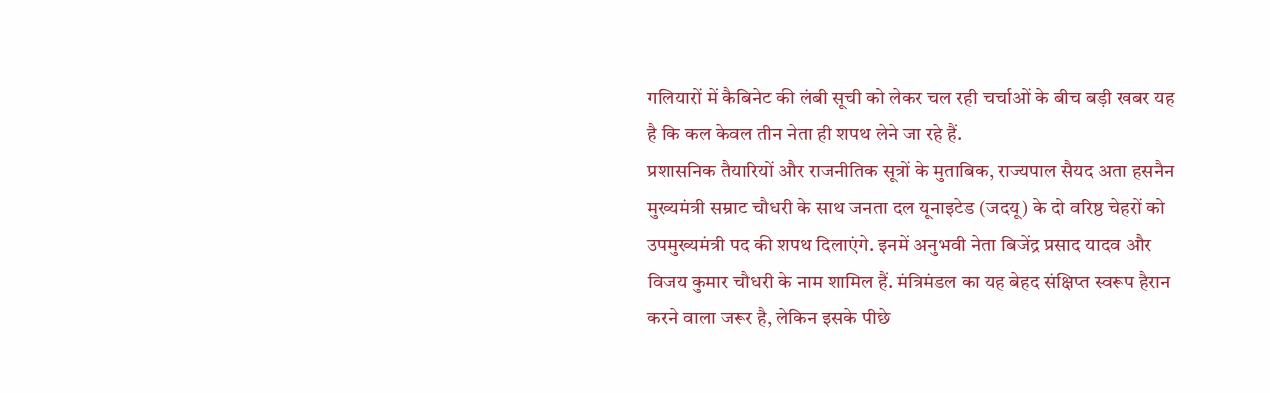गलियारों में कैबिनेट की लंबी सूची को लेकर चल रही चर्चाओं के बीच बड़ी खबर यह है कि कल केवल तीन नेता ही शपथ लेने जा रहे हैं.
प्रशासनिक तैयारियों और राजनीतिक सूत्रों के मुताबिक, राज्यपाल सैयद अता हसनैन मुख्यमंत्री सम्राट चौधरी के साथ जनता दल यूनाइटेड (जदयू) के दो वरिष्ठ चेहरों को उपमुख्यमंत्री पद की शपथ दिलाएंगे. इनमें अनुभवी नेता बिजेंद्र प्रसाद यादव और विजय कुमार चौधरी के नाम शामिल हैं. मंत्रिमंडल का यह बेहद संक्षिप्त स्वरूप हैरान करने वाला जरूर है, लेकिन इसके पीछे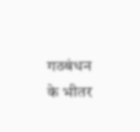गठबंधन के भीतर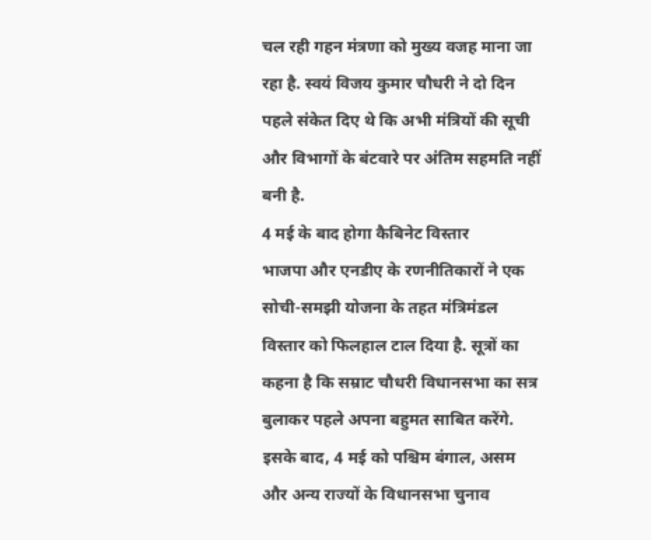चल रही गहन मंत्रणा को मुख्य वजह माना जा रहा है. स्वयं विजय कुमार चौधरी ने दो दिन पहले संकेत दिए थे कि अभी मंत्रियों की सूची और विभागों के बंटवारे पर अंतिम सहमति नहीं बनी है.
4 मई के बाद होगा कैबिनेट विस्तार
भाजपा और एनडीए के रणनीतिकारों ने एक सोची-समझी योजना के तहत मंत्रिमंडल विस्तार को फिलहाल टाल दिया है. सूत्रों का कहना है कि सम्राट चौधरी विधानसभा का सत्र बुलाकर पहले अपना बहुमत साबित करेंगे. इसके बाद, 4 मई को पश्चिम बंगाल, असम और अन्य राज्यों के विधानसभा चुनाव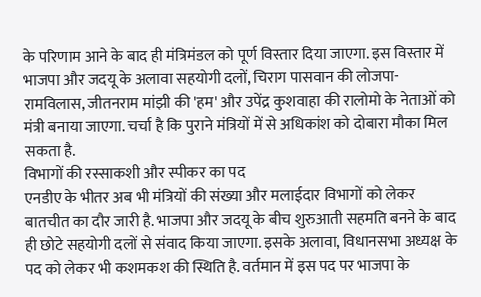के परिणाम आने के बाद ही मंत्रिमंडल को पूर्ण विस्तार दिया जाएगा. इस विस्तार में भाजपा और जदयू के अलावा सहयोगी दलों, चिराग पासवान की लोजपा-रामविलास, जीतनराम मांझी की 'हम' और उपेंद्र कुशवाहा की रालोमो के नेताओं को मंत्री बनाया जाएगा. चर्चा है कि पुराने मंत्रियों में से अधिकांश को दोबारा मौका मिल सकता है.
विभागों की रस्साकशी और स्पीकर का पद
एनडीए के भीतर अब भी मंत्रियों की संख्या और मलाईदार विभागों को लेकर बातचीत का दौर जारी है. भाजपा और जदयू के बीच शुरुआती सहमति बनने के बाद ही छोटे सहयोगी दलों से संवाद किया जाएगा. इसके अलावा, विधानसभा अध्यक्ष के पद को लेकर भी कशमकश की स्थिति है. वर्तमान में इस पद पर भाजपा के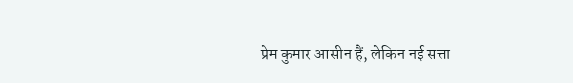प्रेम कुमार आसीन हैं, लेकिन नई सत्ता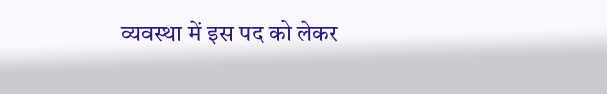व्यवस्था में इस पद को लेकर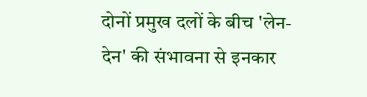दोनों प्रमुख दलों के बीच 'लेन-देन' की संभावना से इनकार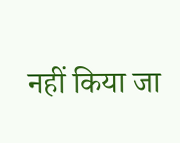नहीं किया जा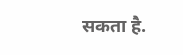सकता है.